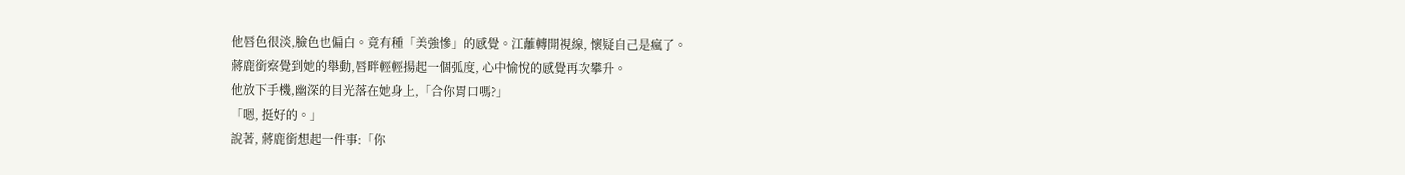他唇色很淡,臉色也偏白。竟有種「美強慘」的感覺。江蘺轉開視線, 懷疑自己是瘋了。
蔣鹿銜察覺到她的舉動,唇畔輕輕揚起一個弧度, 心中愉悅的感覺再次攀升。
他放下手機,幽深的目光落在她身上,「合你胃口嗎?」
「嗯, 挺好的。」
說著, 蔣鹿銜想起一件事:「你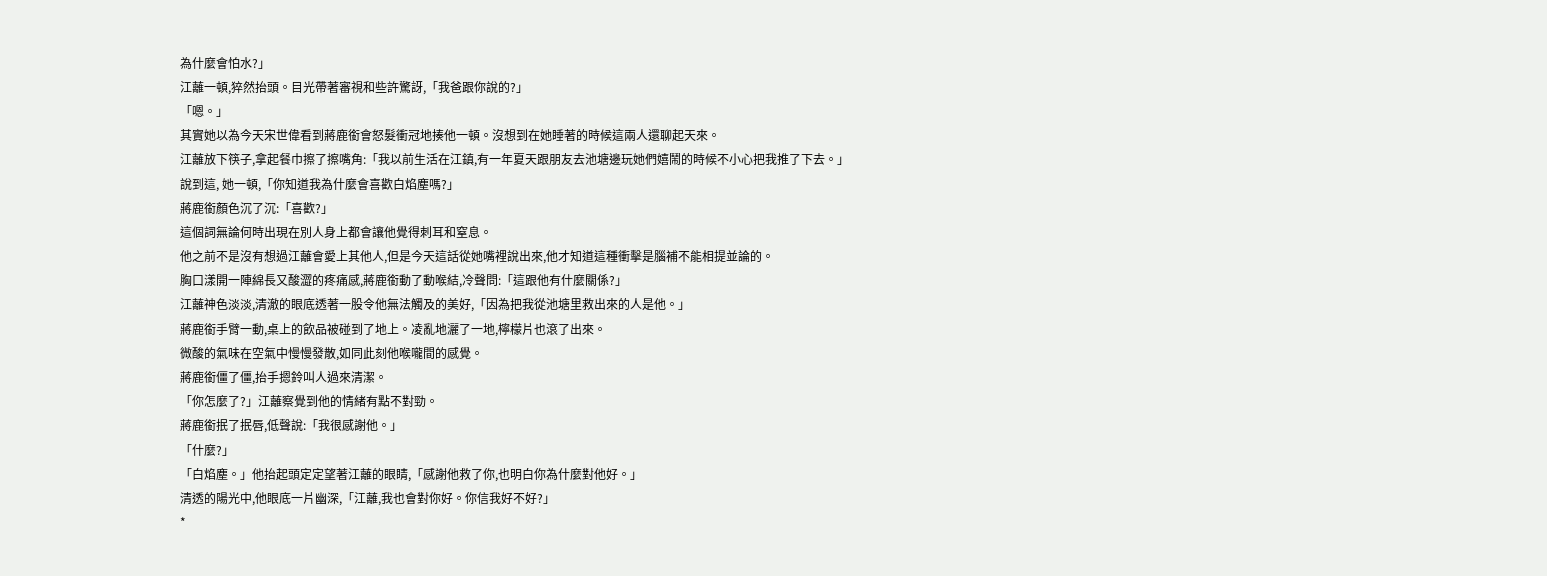為什麼會怕水?」
江蘺一頓,猝然抬頭。目光帶著審視和些許驚訝,「我爸跟你說的?」
「嗯。」
其實她以為今天宋世偉看到蔣鹿銜會怒髮衝冠地揍他一頓。沒想到在她睡著的時候這兩人還聊起天來。
江蘺放下筷子,拿起餐巾擦了擦嘴角:「我以前生活在江鎮,有一年夏天跟朋友去池塘邊玩她們嬉鬧的時候不小心把我推了下去。」
說到這, 她一頓,「你知道我為什麼會喜歡白焰塵嗎?」
蔣鹿銜顏色沉了沉:「喜歡?」
這個詞無論何時出現在別人身上都會讓他覺得刺耳和窒息。
他之前不是沒有想過江蘺會愛上其他人,但是今天這話從她嘴裡說出來,他才知道這種衝擊是腦補不能相提並論的。
胸口漾開一陣綿長又酸澀的疼痛感,蔣鹿銜動了動喉結,冷聲問:「這跟他有什麼關係?」
江蘺神色淡淡,清澈的眼底透著一股令他無法觸及的美好,「因為把我從池塘里救出來的人是他。」
蔣鹿銜手臂一動,桌上的飲品被碰到了地上。凌亂地灑了一地,檸檬片也滾了出來。
微酸的氣味在空氣中慢慢發散,如同此刻他喉嚨間的感覺。
蔣鹿銜僵了僵,抬手摁鈴叫人過來清潔。
「你怎麼了?」江蘺察覺到他的情緒有點不對勁。
蔣鹿銜抿了抿唇,低聲說:「我很感謝他。」
「什麼?」
「白焰塵。」他抬起頭定定望著江蘺的眼睛,「感謝他救了你,也明白你為什麼對他好。」
清透的陽光中,他眼底一片幽深,「江蘺,我也會對你好。你信我好不好?」
*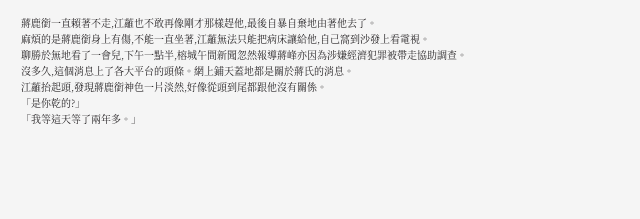蔣鹿銜一直賴著不走,江蘺也不敢再像剛才那樣趕他,最後自暴自棄地由著他去了。
麻煩的是蔣鹿銜身上有傷,不能一直坐著,江蘺無法只能把病床讓給他,自己窩到沙發上看電視。
聊勝於無地看了一會兒,下午一點半,榕城午間新聞忽然報導蔣峰亦因為涉嫌經濟犯罪被帶走協助調查。
沒多久,這個消息上了各大平台的頭條。網上鋪天蓋地都是關於蔣氏的消息。
江蘺抬起頭,發現蔣鹿銜神色一片淡然,好像從頭到尾都跟他沒有關係。
「是你乾的?」
「我等這天等了兩年多。」